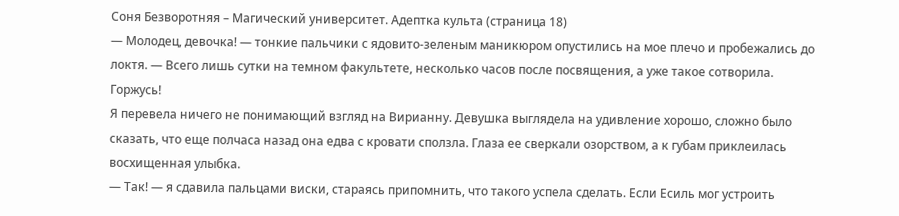Соня Безворотняя – Магический университет. Адептка культа (страница 18)
— Молодец, девочка! — тонкие пальчики с ядовито-зеленым маникюром опустились на мое плечо и пробежались до локтя. — Всего лишь сутки на темном факультете, несколько часов после посвящения, а уже такое сотворила. Горжусь!
Я перевела ничего не понимающий взгляд на Вирианну. Девушка выглядела на удивление хорошо, сложно было сказать, что еще полчаса назад она едва с кровати сползла. Глаза ее сверкали озорством, а к губам приклеилась восхищенная улыбка.
— Так! — я сдавила пальцами виски, стараясь припомнить, что такого успела сделать. Если Есиль мог устроить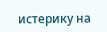истерику на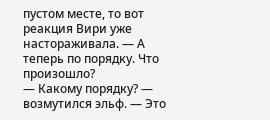пустом месте, то вот реакция Вири уже настораживала. — А теперь по порядку. Что произошло?
— Какому порядку? — возмутился эльф. — Это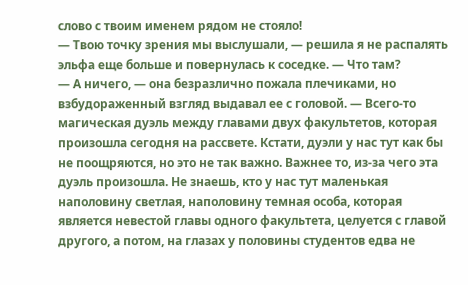слово с твоим именем рядом не стояло!
— Твою точку зрения мы выслушали, — решила я не распалять эльфа еще больше и повернулась к соседке. — Что там?
— А ничего, — она безразлично пожала плечиками, но взбудораженный взгляд выдавал ее с головой. — Всего-то магическая дуэль между главами двух факультетов, которая произошла сегодня на рассвете. Кстати, дуэли у нас тут как бы не поощряются, но это не так важно. Важнее то, из-за чего эта дуэль произошла. Не знаешь, кто у нас тут маленькая наполовину светлая, наполовину темная особа, которая является невестой главы одного факультета, целуется с главой другого, а потом, на глазах у половины студентов едва не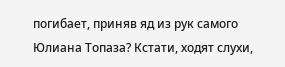погибает, приняв яд из рук самого Юлиана Топаза? Кстати, ходят слухи,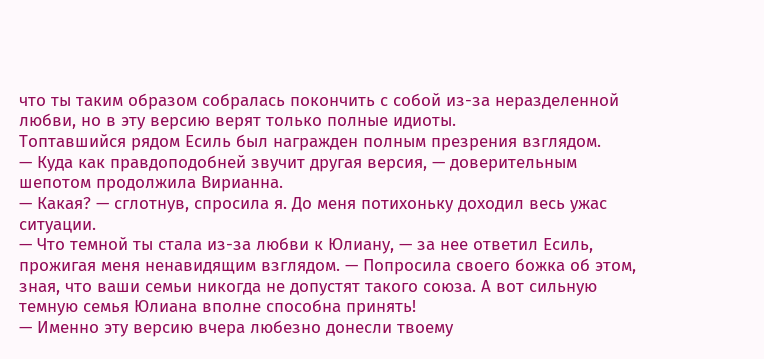что ты таким образом собралась покончить с собой из-за неразделенной любви, но в эту версию верят только полные идиоты.
Топтавшийся рядом Есиль был награжден полным презрения взглядом.
— Куда как правдоподобней звучит другая версия, — доверительным шепотом продолжила Вирианна.
— Какая? — сглотнув, спросила я. До меня потихоньку доходил весь ужас ситуации.
— Что темной ты стала из-за любви к Юлиану, — за нее ответил Есиль, прожигая меня ненавидящим взглядом. — Попросила своего божка об этом, зная, что ваши семьи никогда не допустят такого союза. А вот сильную темную семья Юлиана вполне способна принять!
— Именно эту версию вчера любезно донесли твоему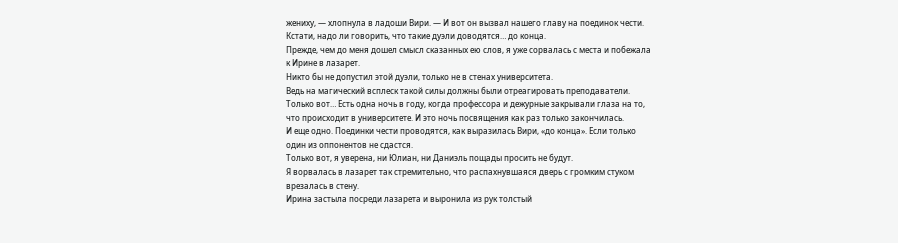жениху, — хлопнула в ладоши Вири. — И вот он вызвал нашего главу на поединок чести. Кстати, надо ли говорить, что такие дуэли доводятся… до конца.
Прежде, чем до меня дошел смысл сказанных ею слов, я уже сорвалась с места и побежала к Ирине в лазарет.
Никто бы не допустил этой дуэли, только не в стенах университета.
Ведь на магический всплеск такой силы должны были отреагировать преподаватели.
Только вот… Есть одна ночь в году, когда профессора и дежурные закрывали глаза на то, что происходит в университете. И это ночь посвящения как раз только закончилась.
И еще одно. Поединки чести проводятся, как выразилась Вири, «до конца». Если только один из оппонентов не сдастся.
Только вот, я уверена, ни Юлиан, ни Даниэль пощады просить не будут.
Я ворвалась в лазарет так стремительно, что распахнувшаяся дверь с громким стуком врезалась в стену.
Ирина застыла посреди лазарета и выронила из рук толстый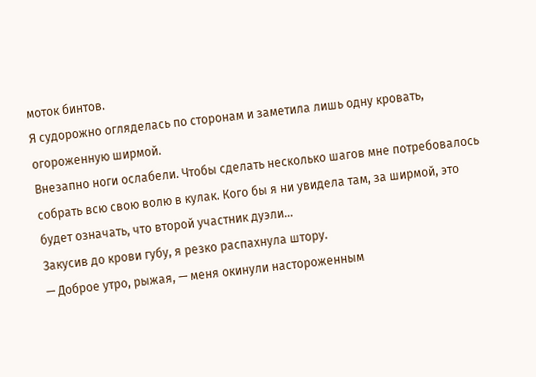моток бинтов.
Я судорожно огляделась по сторонам и заметила лишь одну кровать, огороженную ширмой.
Внезапно ноги ослабели. Чтобы сделать несколько шагов мне потребовалось собрать всю свою волю в кулак. Кого бы я ни увидела там, за ширмой, это будет означать, что второй участник дуэли…
Закусив до крови губу, я резко распахнула штору.
— Доброе утро, рыжая, — меня окинули настороженным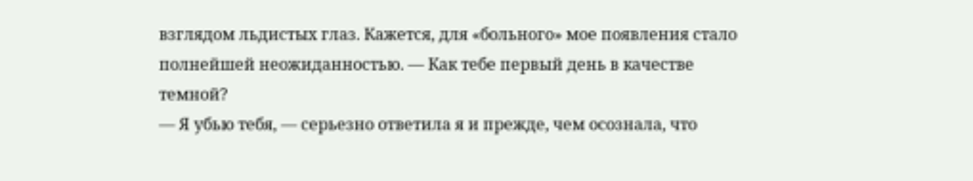взглядом льдистых глаз. Кажется, для «больного» мое появления стало полнейшей неожиданностью. — Как тебе первый день в качестве темной?
— Я убью тебя, — серьезно ответила я и прежде, чем осознала, что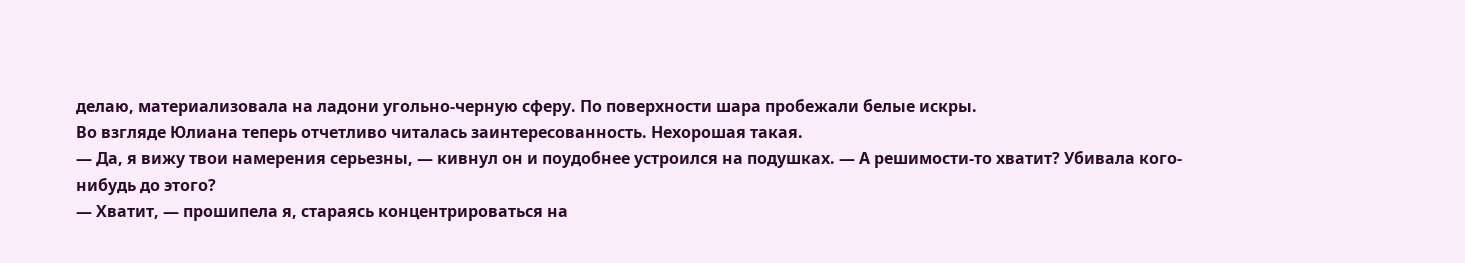делаю, материализовала на ладони угольно-черную сферу. По поверхности шара пробежали белые искры.
Во взгляде Юлиана теперь отчетливо читалась заинтересованность. Нехорошая такая.
— Да, я вижу твои намерения серьезны, — кивнул он и поудобнее устроился на подушках. — А решимости-то хватит? Убивала кого-нибудь до этого?
— Хватит, — прошипела я, стараясь концентрироваться на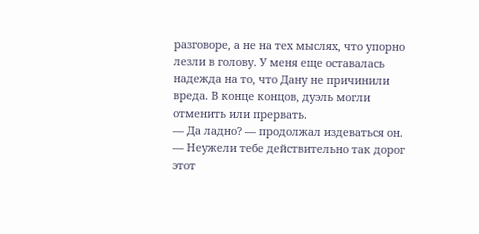разговоре, а не на тех мыслях, что упорно лезли в голову. У меня еще оставалась надежда на то, что Дану не причинили вреда. В конце концов, дуэль могли отменить или прервать.
— Да ладно? — продолжал издеваться он. — Неужели тебе действительно так дорог этот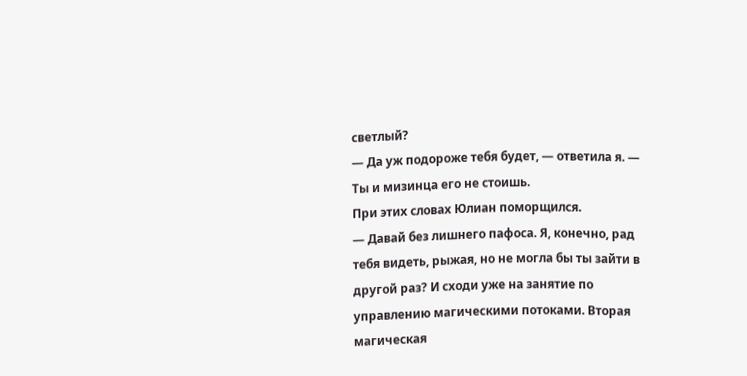светлый?
— Да уж подороже тебя будет, — ответила я. — Ты и мизинца его не стоишь.
При этих словах Юлиан поморщился.
— Давай без лишнего пафоса. Я, конечно, рад тебя видеть, рыжая, но не могла бы ты зайти в другой раз? И сходи уже на занятие по управлению магическими потоками. Вторая магическая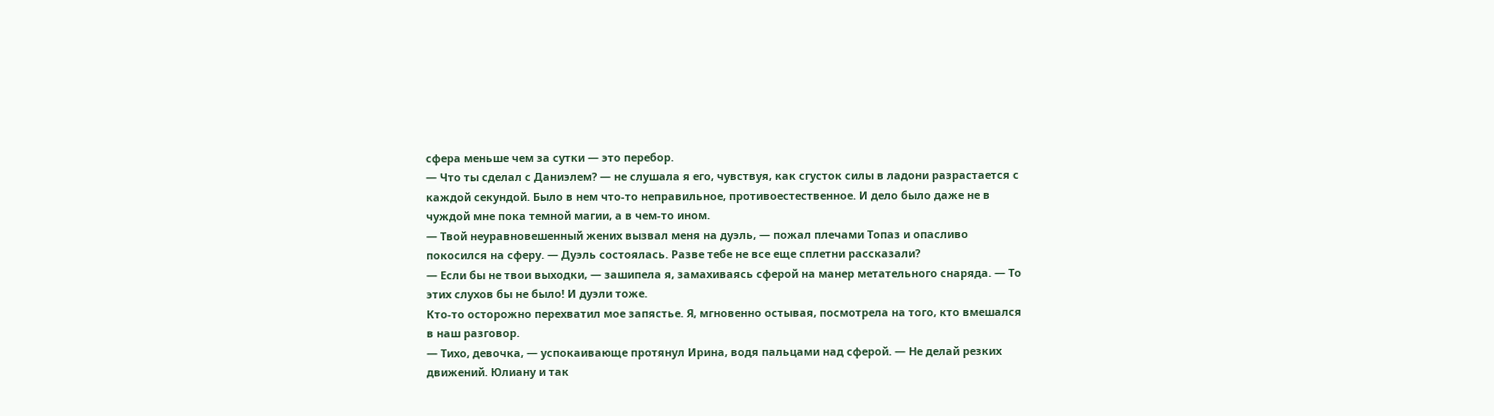сфера меньше чем за сутки — это перебор.
— Что ты сделал с Даниэлем? — не слушала я его, чувствуя, как сгусток силы в ладони разрастается с каждой секундой. Было в нем что-то неправильное, противоестественное. И дело было даже не в чуждой мне пока темной магии, а в чем-то ином.
— Твой неуравновешенный жених вызвал меня на дуэль, — пожал плечами Топаз и опасливо покосился на сферу. — Дуэль состоялась. Разве тебе не все еще сплетни рассказали?
— Если бы не твои выходки, — зашипела я, замахиваясь сферой на манер метательного снаряда. — То этих слухов бы не было! И дуэли тоже.
Кто-то осторожно перехватил мое запястье. Я, мгновенно остывая, посмотрела на того, кто вмешался в наш разговор.
— Тихо, девочка, — успокаивающе протянул Ирина, водя пальцами над сферой. — Не делай резких движений. Юлиану и так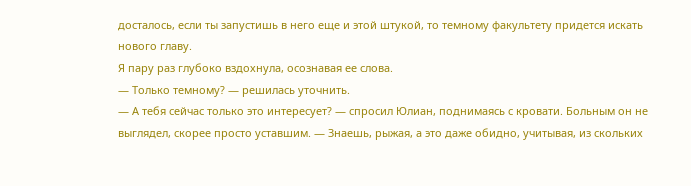досталось, если ты запустишь в него еще и этой штукой, то темному факультету придется искать нового главу.
Я пару раз глубоко вздохнула, осознавая ее слова.
— Только темному? — решилась уточнить.
— А тебя сейчас только это интересует? — спросил Юлиан, поднимаясь с кровати. Больным он не выглядел, скорее просто уставшим. — Знаешь, рыжая, а это даже обидно, учитывая, из скольких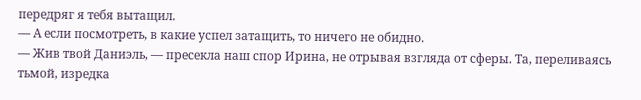передряг я тебя вытащил.
— А если посмотреть, в какие успел затащить, то ничего не обидно.
— Жив твой Даниэль, — пресекла наш спор Ирина, не отрывая взгляда от сферы. Та, переливаясь тьмой, изредка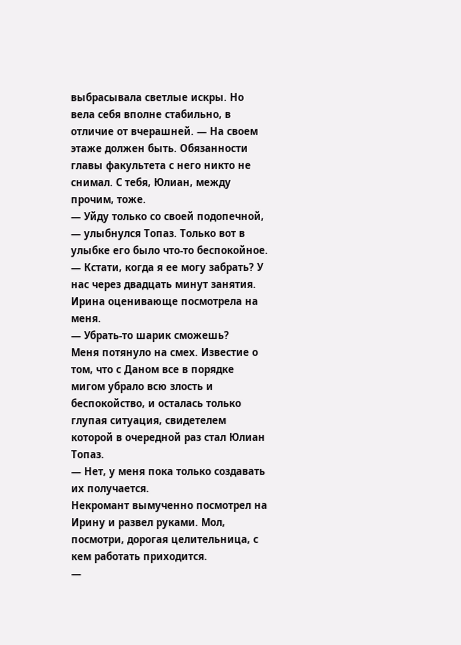выбрасывала светлые искры. Но вела себя вполне стабильно, в отличие от вчерашней. — На своем этаже должен быть. Обязанности главы факультета с него никто не снимал. С тебя, Юлиан, между прочим, тоже.
— Уйду только со своей подопечной, — улыбнулся Топаз. Только вот в улыбке его было что-то беспокойное. — Кстати, когда я ее могу забрать? У нас через двадцать минут занятия.
Ирина оценивающе посмотрела на меня.
— Убрать-то шарик сможешь?
Меня потянуло на смех. Известие о том, что с Даном все в порядке мигом убрало всю злость и беспокойство, и осталась только глупая ситуация, свидетелем которой в очередной раз стал Юлиан Топаз.
— Нет, у меня пока только создавать их получается.
Некромант вымученно посмотрел на Ирину и развел руками. Мол, посмотри, дорогая целительница, с кем работать приходится.
—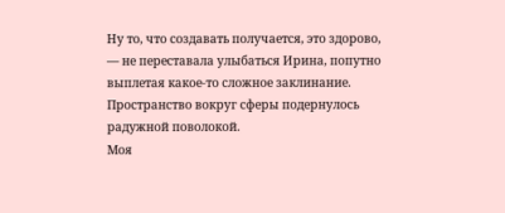Ну то, что создавать получается, это здорово, — не переставала улыбаться Ирина, попутно выплетая какое-то сложное заклинание. Пространство вокруг сферы подернулось радужной поволокой.
Моя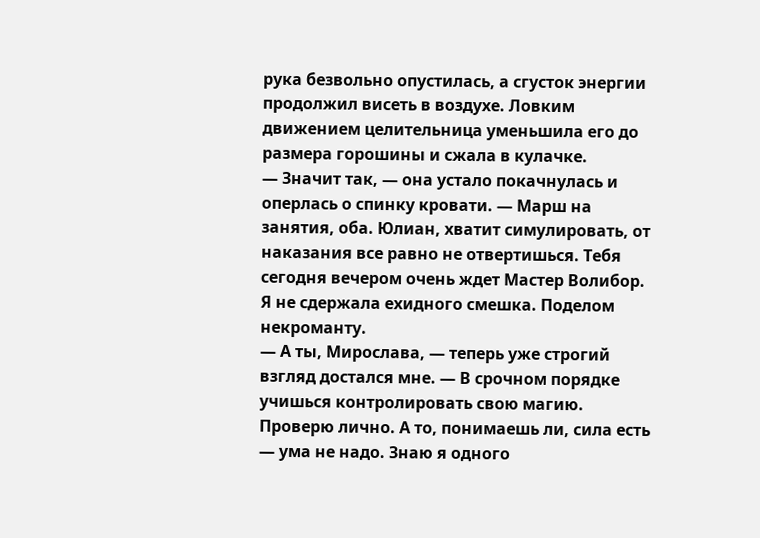рука безвольно опустилась, а сгусток энергии продолжил висеть в воздухе. Ловким движением целительница уменьшила его до размера горошины и сжала в кулачке.
— Значит так, — она устало покачнулась и оперлась о спинку кровати. — Марш на занятия, оба. Юлиан, хватит симулировать, от наказания все равно не отвертишься. Тебя сегодня вечером очень ждет Мастер Волибор.
Я не сдержала ехидного смешка. Поделом некроманту.
— А ты, Мирослава, — теперь уже строгий взгляд достался мне. — В срочном порядке учишься контролировать свою магию. Проверю лично. А то, понимаешь ли, сила есть — ума не надо. Знаю я одного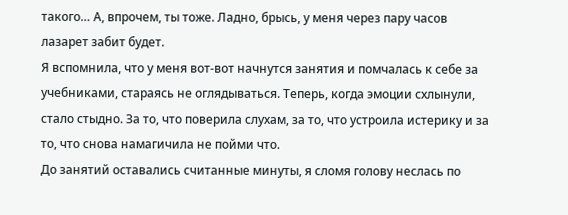такого… А, впрочем, ты тоже. Ладно, брысь, у меня через пару часов лазарет забит будет.
Я вспомнила, что у меня вот-вот начнутся занятия и помчалась к себе за учебниками, стараясь не оглядываться. Теперь, когда эмоции схлынули, стало стыдно. За то, что поверила слухам, за то, что устроила истерику и за то, что снова намагичила не пойми что.
До занятий оставались считанные минуты, я сломя голову неслась по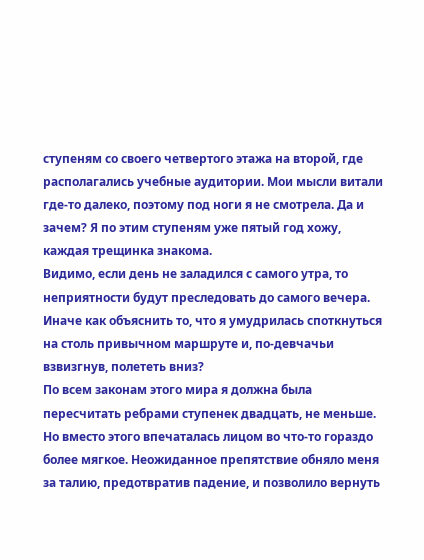ступеням со своего четвертого этажа на второй, где располагались учебные аудитории. Мои мысли витали где-то далеко, поэтому под ноги я не смотрела. Да и зачем? Я по этим ступеням уже пятый год хожу, каждая трещинка знакома.
Видимо, если день не заладился с самого утра, то неприятности будут преследовать до самого вечера. Иначе как объяснить то, что я умудрилась споткнуться на столь привычном маршруте и, по-девчачьи взвизгнув, полететь вниз?
По всем законам этого мира я должна была пересчитать ребрами ступенек двадцать, не меньше. Но вместо этого впечаталась лицом во что-то гораздо более мягкое. Неожиданное препятствие обняло меня за талию, предотвратив падение, и позволило вернуть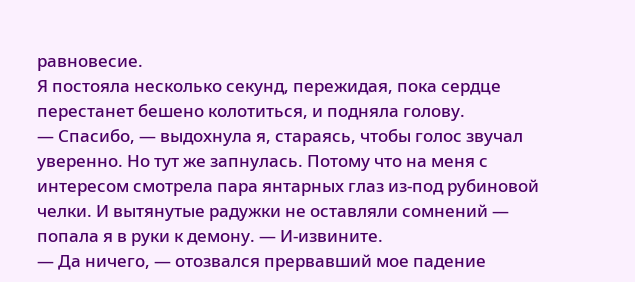равновесие.
Я постояла несколько секунд, пережидая, пока сердце перестанет бешено колотиться, и подняла голову.
— Спасибо, — выдохнула я, стараясь, чтобы голос звучал уверенно. Но тут же запнулась. Потому что на меня с интересом смотрела пара янтарных глаз из-под рубиновой челки. И вытянутые радужки не оставляли сомнений — попала я в руки к демону. — И-извините.
— Да ничего, — отозвался прервавший мое падение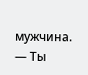мужчина. — Ты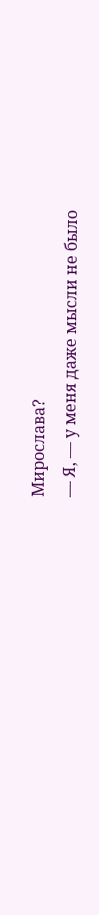Мирослава?
— Я, — у меня даже мысли не было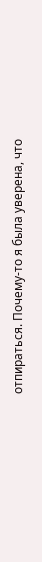отпираться. Почему-то я была уверена, что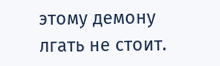этому демону лгать не стоит.